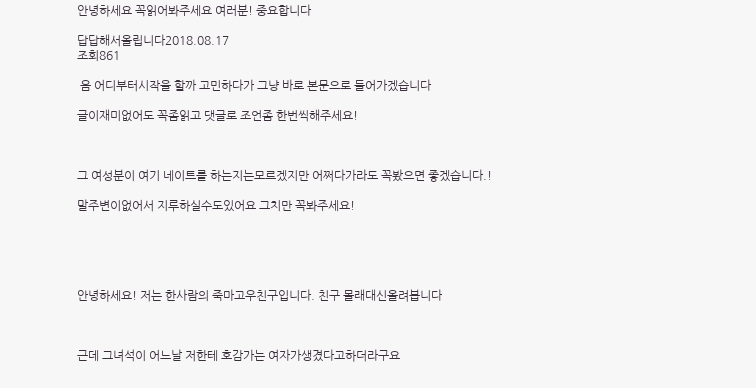안녕하세요 꼭읽어봐주세요 여러분! 중요합니다

답답해서올립니다2018.08.17
조회861

 음 어디부터시작을 할까 고민하다가 그냥 바로 본문으로 들어가겠습니다

글이재미없어도 꼭좀읽고 댓글로 조언좀 한번씩해주세요!



그 여성분이 여기 네이트를 하는지는모르겠지만 어쩌다가라도 꼭봤으면 좋겠습니다.!

말주변이없어서 지루하실수도있어요 그치만 꼭봐주세요!





안녕하세요! 저는 한사람의 죽마고우친구입니다. 친구 몰래대신올려봅니다



근데 그녀석이 어느날 저한테 호감가는 여자가생겼다고하더라구요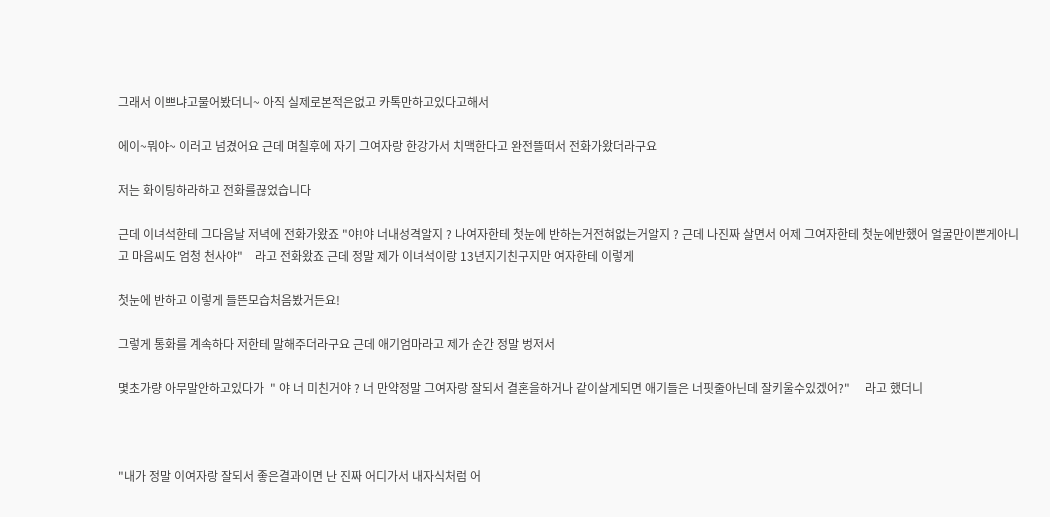그래서 이쁘냐고물어봤더니~ 아직 실제로본적은없고 카톡만하고있다고해서

에이~뭐야~ 이러고 넘겼어요 근데 며칠후에 자기 그여자랑 한강가서 치맥한다고 완전뜰떠서 전화가왔더라구요

저는 화이팅하라하고 전화를끊었습니다

근데 이녀석한테 그다음날 저녁에 전화가왔죠 "야!야 너내성격알지 ? 나여자한테 첫눈에 반하는거전혀없는거알지 ? 근데 나진짜 살면서 어제 그여자한테 첫눈에반했어 얼굴만이쁜게아니고 마음씨도 엄청 천사야"    라고 전화왔죠 근데 정말 제가 이녀석이랑 13년지기친구지만 여자한테 이렇게

첫눈에 반하고 이렇게 들뜬모습처음봤거든요!

그렇게 통화를 계속하다 저한테 말해주더라구요 근데 애기엄마라고 제가 순간 정말 벙저서

몇초가량 아무말안하고있다가  " 야 너 미친거야 ? 너 만약정말 그여자랑 잘되서 결혼을하거나 같이살게되면 애기들은 너핏줄아닌데 잘키울수있겠어?"     라고 했더니



"내가 정말 이여자랑 잘되서 좋은결과이면 난 진짜 어디가서 내자식처럼 어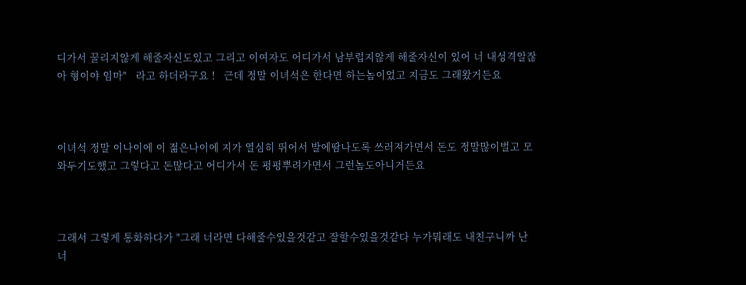디가서 꿀리지않게 해줄자신도있고 그리고 이여자도 어디가서 남부럽지않게 해줄자신이 있어 너 내성격알잖아 형이야 임마"   라고 하더라구요 !   근데 정말 이녀석은 한다면 하는놈이었고 지금도 그래왔거든요



이녀석 정말 이나이에 이 젊은나이에 지가 열심히 뛰어서 발에땀나도록 쓰러져가면서 돈도 정말많이벌고 모와두기도했고 그렇다고 돈많다고 어디가서 돈 펑펑뿌려가면서 그런놈도아니거든요



그래서 그렇게 통화하다가 "그래 너라면 다해줄수있을것같고 잘할수있을것같다 누가뭐래도 내친구니까 난 너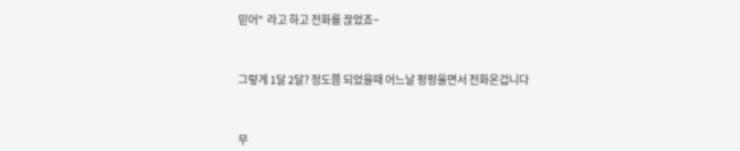믿어"  라고 하고 전화를 끊었죠~



그렇게 1달 2달? 정도쯤 되었을때 어느날 펑펑울면서 전화온겁니다



무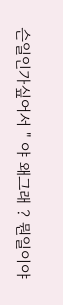슨일인가싶어서 " 야 왜그래 ? 뭔일이야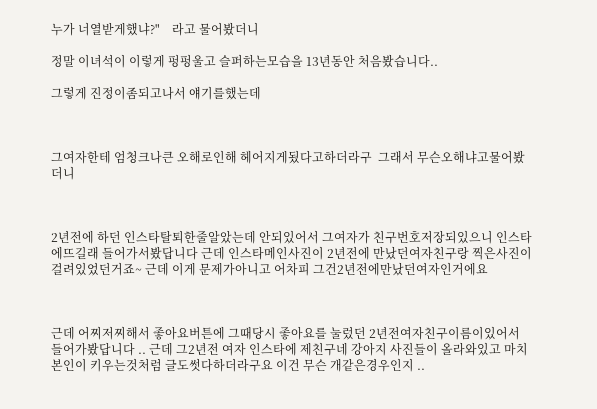누가 너열받게했냐?"    라고 물어봤더니

정말 이녀석이 이렇게 펑펑울고 슬퍼하는모습을 13년동안 처음봤습니다..

그렇게 진정이좀되고나서 얘기를했는데



그여자한테 엄청크나큰 오해로인해 헤어지게됬다고하더라구  그래서 무슨오해냐고물어봤더니



2년전에 하던 인스타탈퇴한줄알았는데 안되있어서 그여자가 친구번호저장되있으니 인스타에뜨길래 들어가서봤답니다 근데 인스타메인사진이 2년전에 만났던여자친구랑 찍은사진이 걸려있었던거죠~ 근데 이게 문제가아니고 어차피 그건2년전에만났던여자인거에요



근데 어찌저찌해서 좋아요버튼에 그때당시 좋아요를 눌렀던 2년전여자친구이름이있어서 들어가봤답니다 .. 근데 그2년전 여자 인스타에 제친구네 강아지 사진들이 올라와있고 마치 본인이 키우는것처럼 글도썻다하더라구요 이건 무슨 개같은경우인지 ..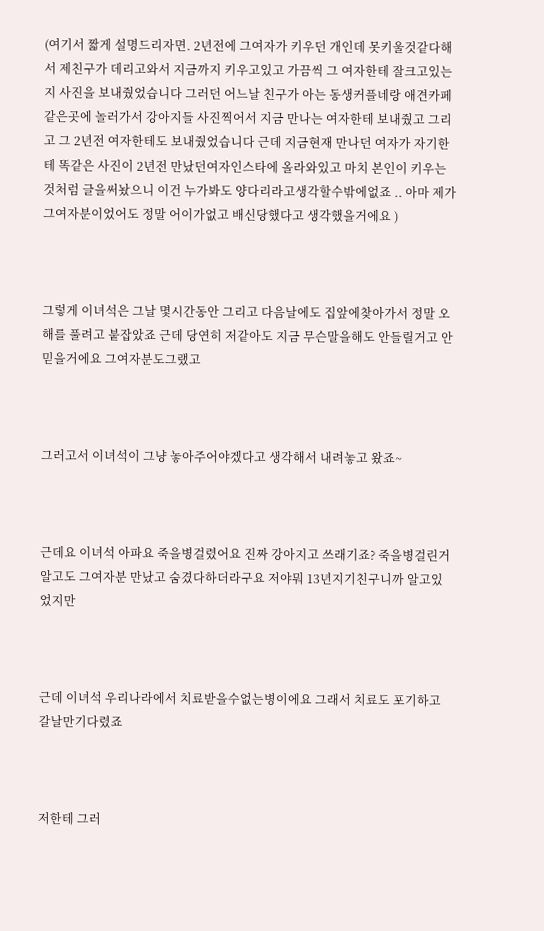(여기서 짧게 설명드리자면. 2년전에 그여자가 키우던 개인데 못키울것같다해서 제친구가 데리고와서 지금까지 키우고있고 가끔씩 그 여자한테 잘크고있는지 사진을 보내줬었습니다 그러던 어느날 친구가 아는 동생커플네랑 애견카페같은곳에 놀러가서 강아지들 사진찍어서 지금 만나는 여자한테 보내줬고 그리고 그 2년전 여자한테도 보내줬었습니다 근데 지금현재 만나던 여자가 자기한테 똑같은 사진이 2년전 만났던여자인스타에 올라와있고 마치 본인이 키우는것처럼 글을써놨으니 이건 누가봐도 양다리라고생각할수밖에없죠 .. 아마 제가 그여자분이었어도 정말 어이가없고 배신당했다고 생각했을거에요 )



그렇게 이녀석은 그날 몇시간동안 그리고 다음날에도 집앞에찾아가서 정말 오해를 풀려고 붙잡았죠 근데 당연히 저같아도 지금 무슨말을해도 안들릴거고 안믿을거에요 그여자분도그랬고



그러고서 이녀석이 그냥 놓아주어야겠다고 생각해서 내려놓고 왔죠~



근데요 이녀석 아파요 죽을병걸렸어요 진짜 강아지고 쓰래기죠? 죽을병걸린거알고도 그여자분 만났고 숨겼다하더라구요 저야뭐 13년지기친구니까 알고있었지만



근데 이녀석 우리나라에서 치료받을수없는병이에요 그래서 치료도 포기하고 갈날만기다렸죠



저한테 그러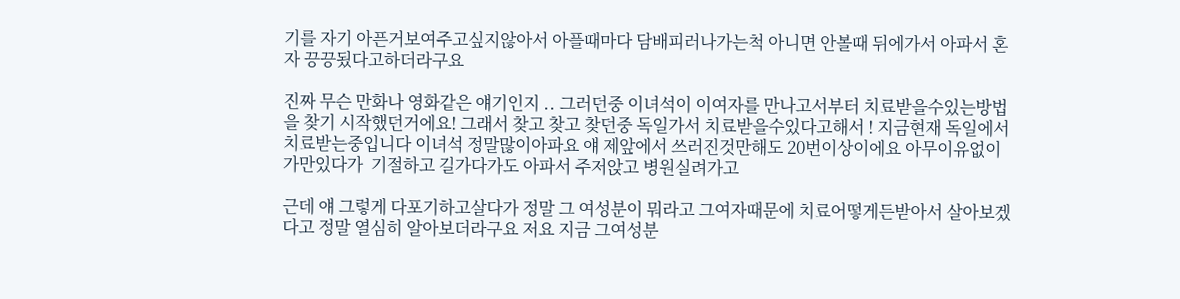기를 자기 아픈거보여주고싶지않아서 아플때마다 담배피러나가는척 아니면 안볼때 뒤에가서 아파서 혼자 끙끙됬다고하더라구요

진짜 무슨 만화나 영화같은 얘기인지 .. 그러던중 이녀석이 이여자를 만나고서부터 치료받을수있는방법을 찾기 시작했던거에요! 그래서 찾고 찾고 찾던중 독일가서 치료받을수있다고해서 ! 지금현재 독일에서 치료받는중입니다 이녀석 정말많이아파요 얘 제앞에서 쓰러진것만해도 20번이상이에요 아무이유없이가만있다가  기절하고 길가다가도 아파서 주저앉고 병원실려가고

근데 얘 그렇게 다포기하고살다가 정말 그 여성분이 뭐라고 그여자때문에 치료어떻게든받아서 살아보겠다고 정말 열심히 알아보더라구요 저요 지금 그여성분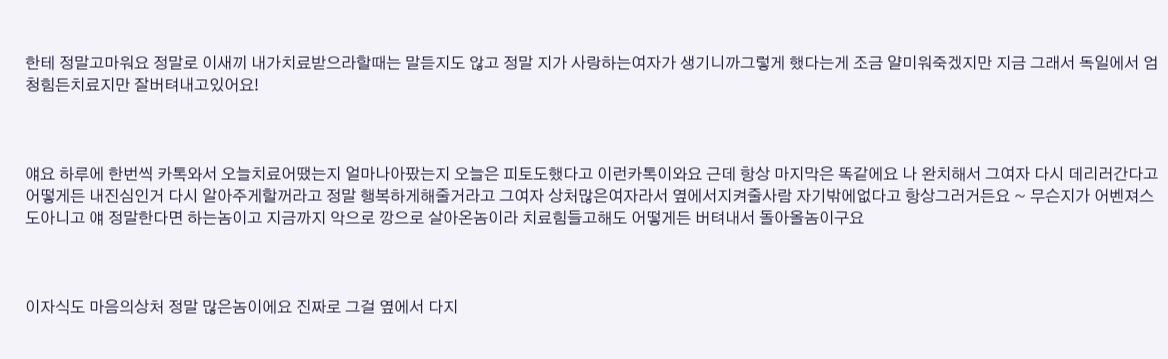한테 정말고마워요 정말로 이새끼 내가치료받으라할때는 말듣지도 않고 정말 지가 사랑하는여자가 생기니까그렇게 했다는게 조금 얄미워죽겠지만 지금 그래서 독일에서 엄청힘든치료지만 잘버텨내고있어요!



얘요 하루에 한번씩 카톡와서 오늘치료어땠는지 얼마나아팠는지 오늘은 피토도했다고 이런카톡이와요 근데 항상 마지막은 똑같에요 나 완치해서 그여자 다시 데리러간다고 어떻게든 내진심인거 다시 알아주게할꺼라고 정말 행복하게해줄거라고 그여자 상처많은여자라서 옆에서지켜줄사람 자기밖에없다고 항상그러거든요 ~ 무슨지가 어벤져스도아니고 얘 정말한다면 하는놈이고 지금까지 악으로 깡으로 살아온놈이라 치료힘들고해도 어떻게든 버텨내서 돌아올놈이구요



이자식도 마음의상처 정말 많은놈이에요 진짜로 그걸 옆에서 다지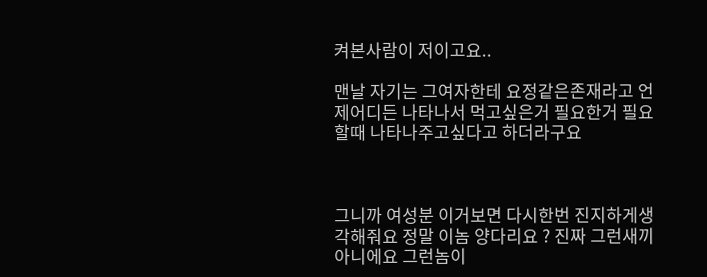켜본사람이 저이고요..

맨날 자기는 그여자한테 요정같은존재라고 언제어디든 나타나서 먹고싶은거 필요한거 필요할때 나타나주고싶다고 하더라구요



그니까 여성분 이거보면 다시한번 진지하게생각해줘요 정말 이놈 양다리요 ? 진짜 그런새끼아니에요 그런놈이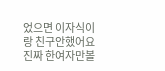었으면 이자식이랑 친구안했어요 진짜 한여자만볼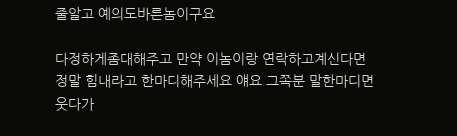줄알고 예의도바른놈이구요

다정하게좀대해주고 만약 이놈이랑 연락하고계신다면 정말 힘내라고 한마디해주세요 얘요 그쪽분 말한마디면 웃다가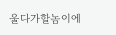울다가할놈이에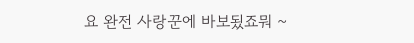요 완전 사랑꾼에 바보됬죠뭐 ~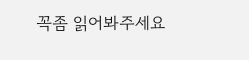꼭좀 읽어봐주세요